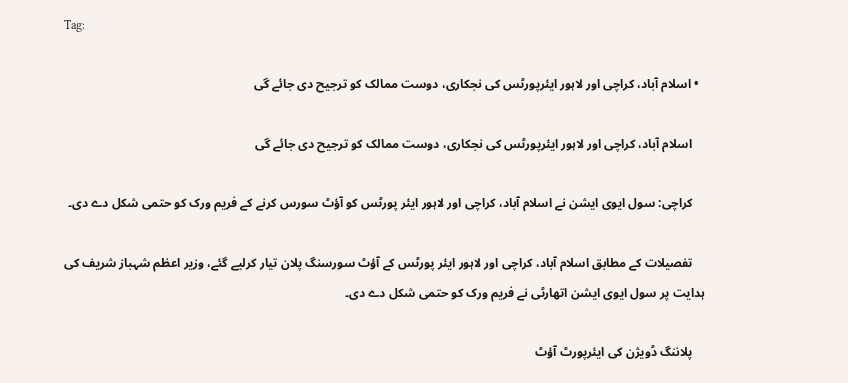Tag:

  • اسلام آباد، کراچی اور لاہور ایئرپورٹس کی نجکاری، دوست ممالک کو ترجیح دی جائے گی

    اسلام آباد، کراچی اور لاہور ایئرپورٹس کی نجکاری، دوست ممالک کو ترجیح دی جائے گی

    کراچی: سول ایوی ایشن نے اسلام آباد، کراچی اور لاہور ایئر پورٹس کو آؤٹ سورس کرنے کے فریم ورک کو حتمی شکل دے دی۔

    تفصیلات کے مطابق اسلام آباد، کراچی اور لاہور ایئر پورٹس کے آؤٹ سورسنگ پلان تیار کرلیے گئے، وزیر اعظم شہباز شریف کی ہدایت پر سول ایوی ایشن اتھارٹی نے فریم ورک کو حتمی شکل دے دی۔

    پلاننگ ڈویژن کی ایئرپورٹ آؤٹ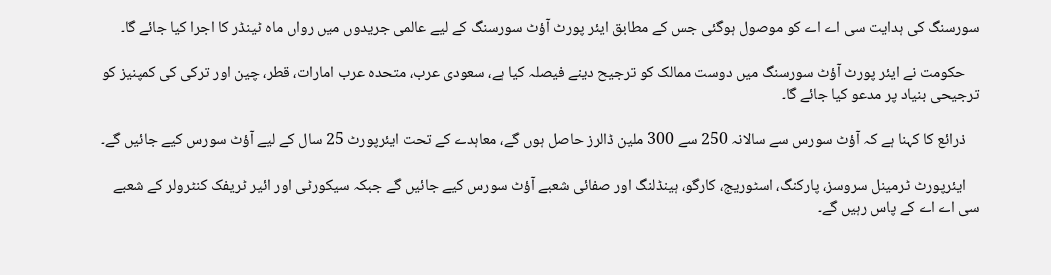سورسنگ کی ہدایت سی اے اے کو موصول ہوگئی جس کے مطابق ایئر پورٹ آؤٹ سورسنگ کے لیے عالمی جریدوں میں رواں ماہ ٹینڈر کا اجرا کیا جائے گا۔

    حکومت نے ایئر پورٹ آؤٹ سورسنگ میں دوست ممالک کو ترجیح دینے فیصلہ کیا ہے، سعودی عرب، متحدہ عرب امارات، قطر، چین اور ترکی کی کمپنیز کو ترجیحی بنیاد پر مدعو کیا جائے گا۔

    ذرائع کا کہنا ہے کہ آؤٹ سورس سے سالانہ 250 سے 300 ملین ڈالرز حاصل ہوں گے، معاہدے کے تحت ایئرپورٹ 25 سال کے لیے آؤٹ سورس کیے جائیں گے۔

    ایئرپورٹ ٹرمینل سروسز، پارکنگ، اسٹوریج، کارگو، ہینڈلنگ اور صفائی شعبے آؤٹ سورس کیے جائیں گے جبکہ سیکورٹی اور ائیر ٹریفک کنٹرولر کے شعبے سی اے اے کے پاس رہیں گے۔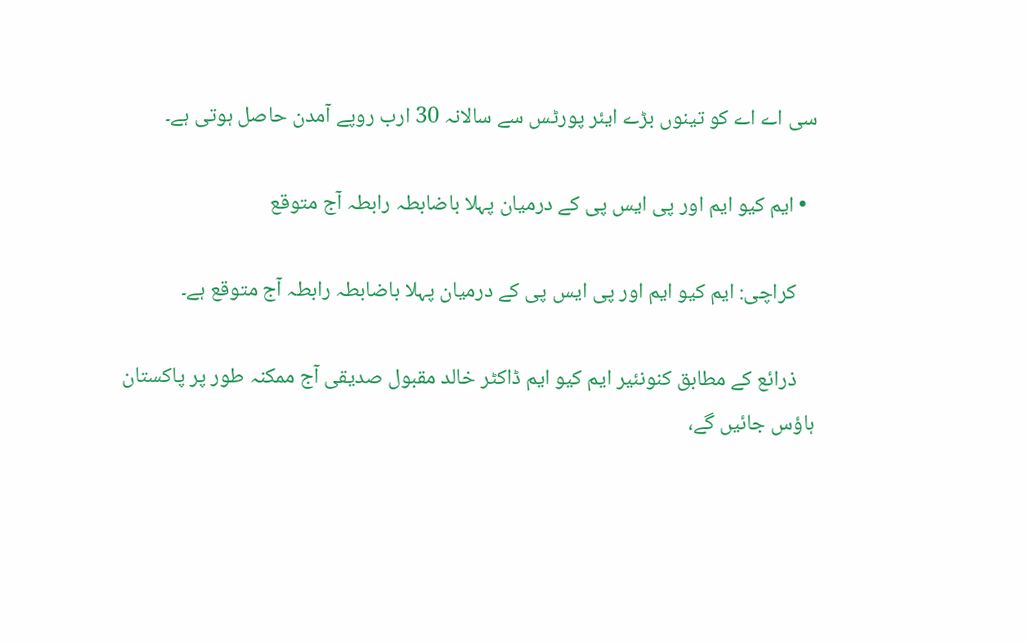سی اے اے کو تینوں بڑے ایئر پورٹس سے سالانہ 30 ارب روپے آمدن حاصل ہوتی ہے۔

  • ایم کیو ایم اور پی ایس پی کے درمیان پہلا باضابطہ رابطہ آج متوقع

    کراچی: ایم کیو ایم اور پی ایس پی کے درمیان پہلا باضابطہ رابطہ آج متوقع ہے۔

    ذرائع کے مطابق کنونئیر ایم کیو ایم ڈاکٹر خالد مقبول صدیقی آج ممکنہ طور پر پاکستان ہاؤس جائیں گے،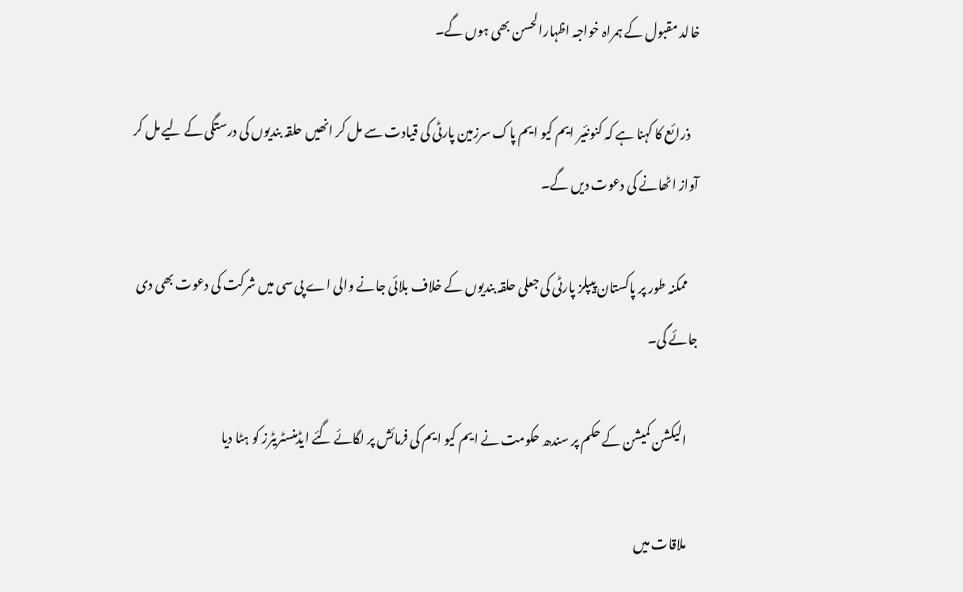خالد مقبول کے ہمراہ خواجہ اظہارالحسن بھی ہوں گے۔

    ذرائع کا کہنا ہے کہ کنونئیر ایم کیو ایم پاک سرزمین پارٹی کی قیادت سے مل کر انھیں حلقہ بندیوں کی درستگی کے لیے مل کر آواز اٹھانے کی دعوت دیں گے۔

    ممکنہ طور پر پاکستان پیپلز پارٹی کی جعلی حلقہ بندیوں کے خلاف بلائی جانے والی اے پی سی میں شرکت کی دعوت بھی دی جائے گی۔

    الیکشن کمیشن کے حکم پر سندھ حکومت نے ایم کیو ایم کی فرمائش پر لگائے گئے ایڈمنسٹریٹرز کو ہٹا دیا

    ملاقات میں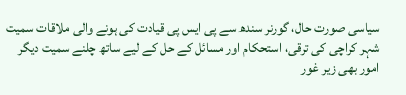سیاسی صورت حال، گورنر سندھ سے پی ایس پی قیادت کی ہونے والی ملاقات سمیت شہر کراچی کی ترقی، استحکام اور مسائل کے حل کے لیے ساتھ چلنے سمیت دیگر امور بھی زیر غور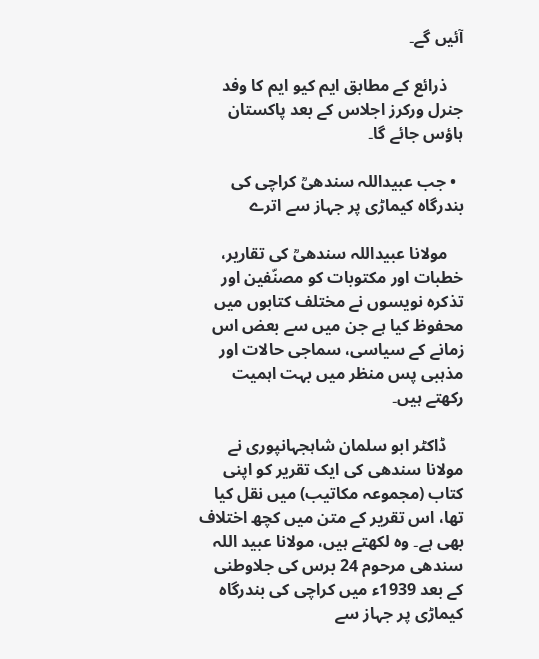آئیں گے۔

    ذرائع کے مطابق ایم کیو ایم کا وفد جنرل ورکرز اجلاس کے بعد پاکستان ہاؤس جائے گا۔

  • جب عبیداللہ سندھیؒ کراچی کی بندرگاہ کیماڑی پر جہاز سے اترے

    مولانا عبیداللہ سندھیؒ کی تقاریر، خطبات اور مکتوبات کو مصنّفین اور تذکرہ نویسوں نے مختلف کتابوں میں محفوظ کیا ہے جن میں سے بعض‌ اس زمانے کے سیاسی، سماجی حالات اور مذہبی پس منظر میں بہت اہمیت رکھتے ہیں۔

    ڈاکٹر ابو سلمان شاہجہانپوری نے مولانا سندھی کی ایک تقریر کو اپنی کتاب (مجموعہ مکاتیب) میں نقل کیا تھا، اس تقریر کے متن میں کچھ اختلاف بھی ہے۔ وہ لکھتے ہیں، مولانا عبید اللہ سندھی مرحوم 24 برس کی جلاوطنی کے بعد 1939ء میں کراچی کی بندرگاہ کیماڑی پر جہاز سے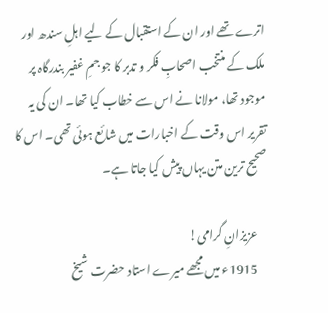اترے تھے اور ان کے استقبال کے لیے اہلِ سندھ اور ملک کے منتخب اصحابِ فکر و تدبر کا جو جمِ غفیر بندرگاہ پر موجود تھا، مولانا نے اس سے خطاب کیا تھا۔ ان کی یہ تقریر اس وقت کے اخبارات میں شائع ہوئی تھی۔ اس کا صحیح ترین متن یہاں پیش کیا جاتا ہے۔

    عزیزانِ گرامی!
    1915ء میں مجھے میرے استاد حضرت شیخ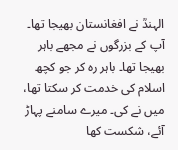الہندؒ نے افغانستان بھیجا تھا۔ آپ کے بزرگوں نے مجھے باہر بھیجا تھا۔ باہر رہ کر جو کچھ اسلام کی خدمت کر سکتا تھا، میں نے کی۔ میرے سامنے پہاڑ آئے، شکست کھا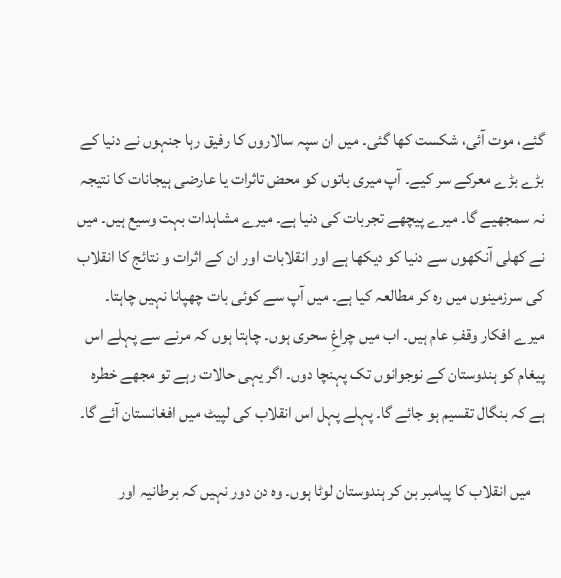گئے، موت آئی، شکست کھا گئی۔ میں ان سپہ سالاروں کا رفیق رہا جنہوں نے دنیا کے بڑے بڑے معرکے سر کیے۔ آپ میری باتوں کو محض تاثرات یا عارضی ہیجانات کا نتیجہ نہ سمجھیے گا۔ میرے پیچھے تجربات کی دنیا ہے۔ میرے مشاہدات بہت وسیع ہیں۔ میں نے کھلی آنکھوں سے دنیا کو دیکھا ہے اور انقلابات اور ان کے اثرات و نتائج کا انقلاب کی سرزمینوں میں رہ کر مطالعہ کیا ہے۔ میں آپ سے کوئی بات چھپانا نہیں چاہتا۔ میرے افکار وقفِ عام ہیں۔ اب میں چراغِ سحری ہوں۔ چاہتا ہوں کہ مرنے سے پہلے اس پیغام کو ہندوستان کے نوجوانوں تک پہنچا دوں۔ اگر یہی حالات رہے تو مجھے خطرہ ہے کہ بنگال تقسیم ہو جائے گا۔ پہلے پہل اس انقلاب کی لپیٹ میں افغانستان آئے گا۔

    میں انقلاب کا پیامبر بن کر ہندوستان لوٹا ہوں۔ وہ دن دور نہیں کہ برطانیہ اور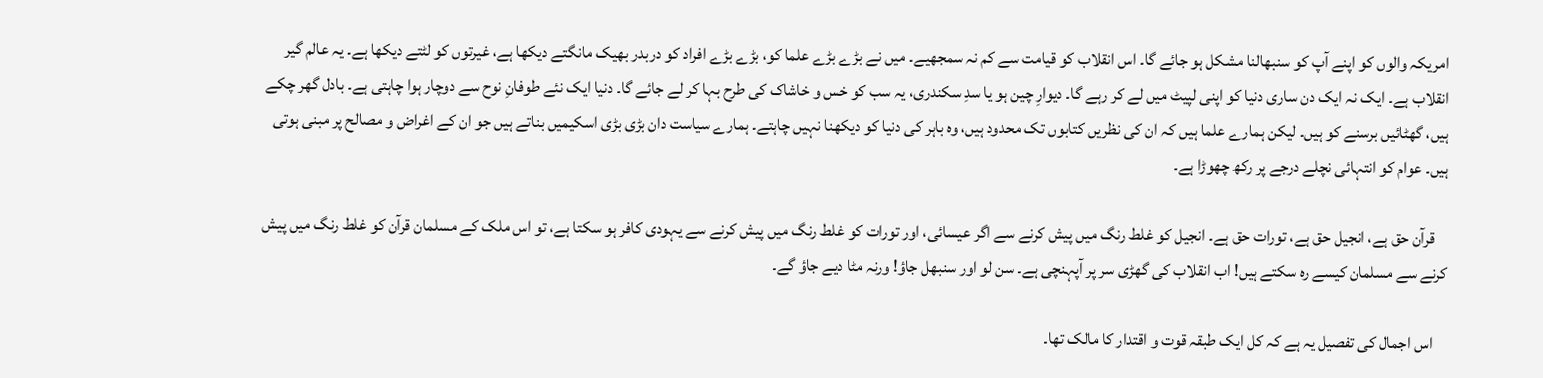امریکہ والوں کو اپنے آپ کو سنبھالنا مشکل ہو جائے گا۔ اس انقلاب کو قیامت سے کم نہ سمجھیے۔ میں نے بڑے بڑے علما کو، بڑے بڑے افراد کو دربدر بھیک مانگتے دیکھا ہے، غیرتوں کو لٹتے دیکھا ہے۔ یہ عالم گیر انقلاب ہے۔ ایک نہ ایک دن ساری دنیا کو اپنی لپیٹ میں لے کر رہے گا۔ دیوارِ چین ہو یا سدِ سکندری، یہ سب کو خس و خاشاک کی طرح بہا کر لے جائے گا۔ دنیا ایک نئے طوفانِ نوح سے دوچار ہوا چاہتی ہے۔ بادل گھر چکے ہیں، گھٹائیں برسنے کو ہیں۔ لیکن ہمارے علما ہیں کہ ان کی نظریں کتابوں تک محدود ہیں، وہ باہر کی دنیا کو دیکھنا نہیں چاہتے۔ ہمارے سیاست دان بڑی بڑی اسکیمیں بناتے ہیں جو ان کے اغراض و مصالح پر مبنی ہوتی ہیں۔ عوام کو انتہائی نچلے درجے پر رکھ چھوڑا ہے۔

    قرآن حق ہے، انجیل حق ہے، تورات حق ہے۔ انجیل کو غلط رنگ میں پیش کرنے سے اگر عیسائی، اور تورات کو غلط رنگ میں پیش کرنے سے یہودی کافر ہو سکتا ہے، تو اس ملک کے مسلمان قرآن کو غلط رنگ میں پیش کرنے سے مسلمان کیسے رہ سکتے ہیں! اب انقلاب کی گھڑی سر پر آپہنچی ہے۔ سن لو اور سنبھل جاؤ! ورنہ مٹا دیے جاؤ گے۔

    اس اجمال کی تفصیل یہ ہے کہ کل ایک طبقہ قوت و اقتدار کا مالک تھا۔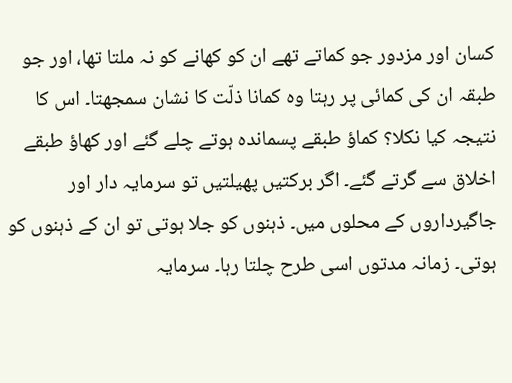کسان اور مزدور جو کماتے تھے ان کو کھانے کو نہ ملتا تھا، اور جو طبقہ ان کی کمائی پر رہتا وہ کمانا ذلّت کا نشان سمجھتا۔ اس کا نتیجہ کیا نکلا؟ کماؤ طبقے پسماندہ ہوتے چلے گئے اور کھاؤ طبقے اخلاق سے گرتے گئے۔ اگر برکتیں پھیلتیں تو سرمایہ دار اور جاگیرداروں کے محلوں میں۔ ذہنوں کو جلا ہوتی تو ان کے ذہنوں کو ہوتی۔ زمانہ مدتوں اسی طرح چلتا رہا۔ سرمایہ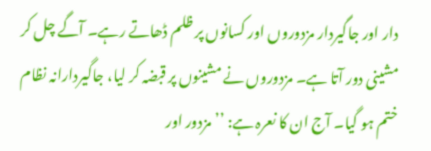دار اور جاگیردار مزدوروں اور کسانوں پر ظلم ڈھاتے رہے۔ آگے چل کر مشینی دور آتا ہے۔ مزدوروں نے مشینوں پر قبضہ کر لیا، جاگیردارانہ نظام ختم ہو گیا۔ آج ان کا نعرہ ہے: ’’مزدور اور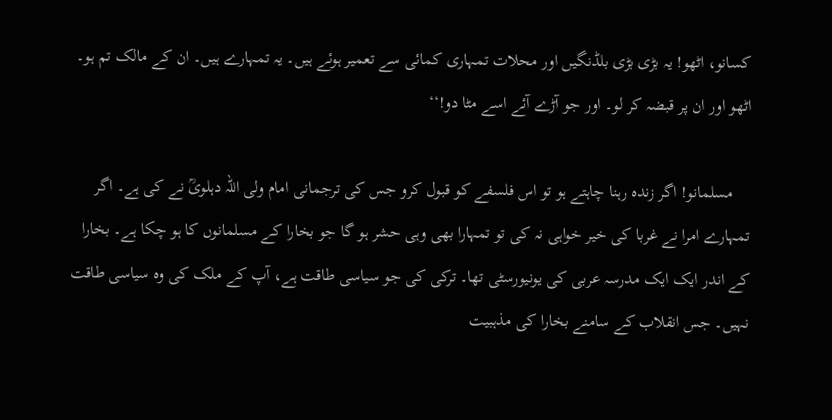کسانو، اٹھو! یہ بڑی بڑی بلڈنگیں اور محلات تمہاری کمائی سے تعمیر ہوئے ہیں۔ یہ تمہارے ہیں۔ ان کے مالک تم ہو۔ اٹھو اور ان پر قبضہ کر لو۔ اور جو آڑے آئے اسے مٹا دو!‘‘

    مسلمانو! اگر زندہ رہنا چاہتے ہو تو اس فلسفے کو قبول کرو جس کی ترجمانی امام ولی اللہ دہلویؒ نے کی ہے۔ اگر تمہارے امرا نے غربا کی خیر خواہی نہ کی تو تمہارا بھی وہی حشر ہو گا جو بخارا کے مسلمانوں کا ہو چکا ہے۔ بخارا کے اندر ایک ایک مدرسہ عربی کی یونیورسٹی تھا۔ ترکی کی جو سیاسی طاقت ہے، آپ کے ملک کی وہ سیاسی طاقت نہیں۔ جس انقلاب کے سامنے بخارا کی مذہبیت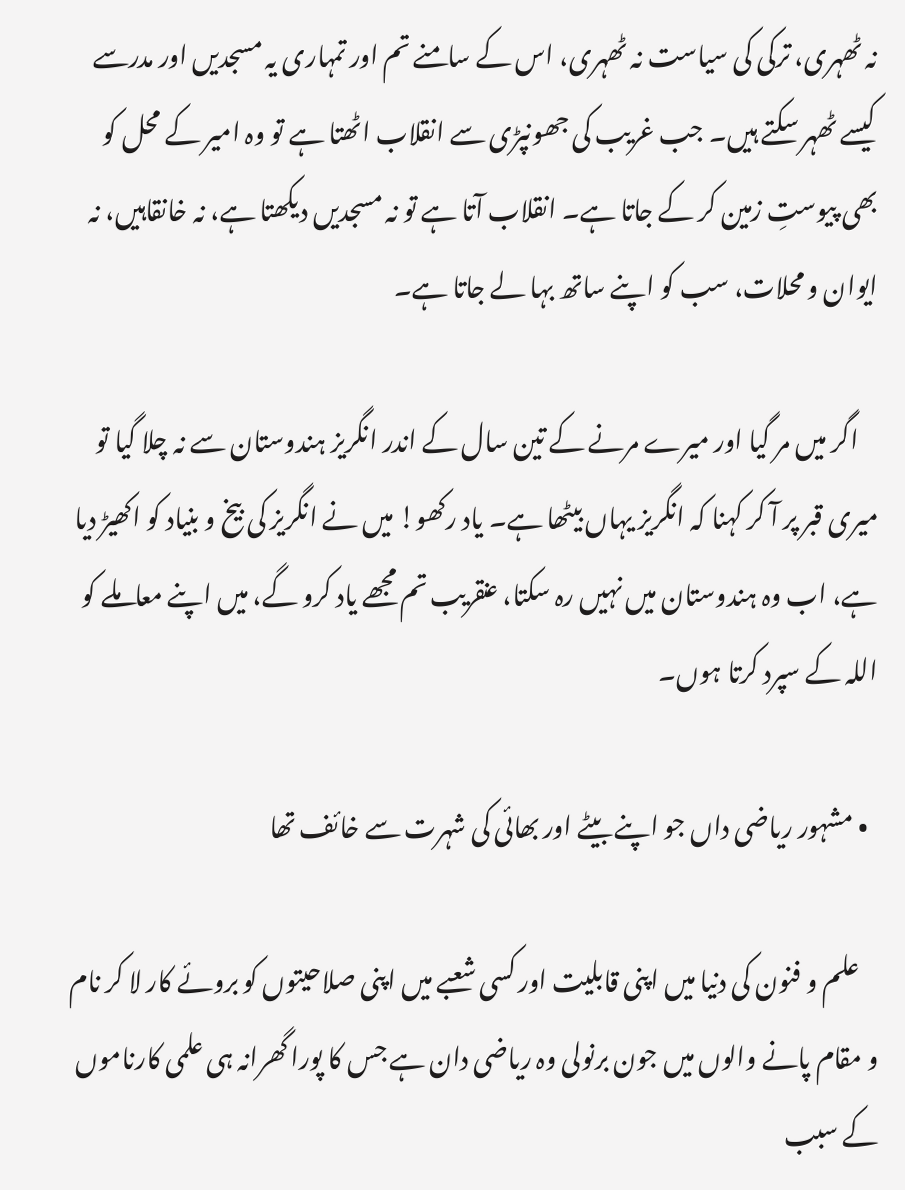نہ ٹھہری، ترکی کی سیاست نہ ٹھہری، اس کے سامنے تم اور تمہاری یہ مسجدیں اور مدرسے کیسے ٹھہر سکتے ہیں۔ جب غریب کی جھونپڑی سے انقلاب اٹھتا ہے تو وہ امیر کے محل کو بھی پیوستِ زمین کر کے جاتا ہے۔ انقلاب آتا ہے تو نہ مسجدیں دیکھتا ہے، نہ خانقاہیں، نہ ایوان و محلات، سب کو اپنے ساتھ بہا لے جاتا ہے۔

    اگر میں مر گیا اور میرے مرنے کے تین سال کے اندر انگریز ہندوستان سے نہ چلا گیا تو میری قبر پر آ کر کہنا کہ انگریز یہاں بیٹھا ہے۔ یاد رکھو! میں نے انگریز کی بیخ و بنیاد کو اکھیڑ دیا ہے، اب وہ ہندوستان میں نہیں رہ سکتا، عنقریب تم مجھے یاد کرو گے، میں اپنے معاملے کو اللہ کے سپرد کرتا ہوں۔

  • مشہور ریاضی داں جو اپنے بیٹے اور بھائی کی شہرت سے خائف تھا

    علم و فنون کی دنیا میں اپنی قابلیت اور کسی شعبے میں اپنی صلاحیتوں کو بروئے کار لا کر نام و مقام پانے والوں میں جون برنولی وہ ریاضی دان ہے جس کا پورا گھرانہ ہی علمی کارناموں کے سبب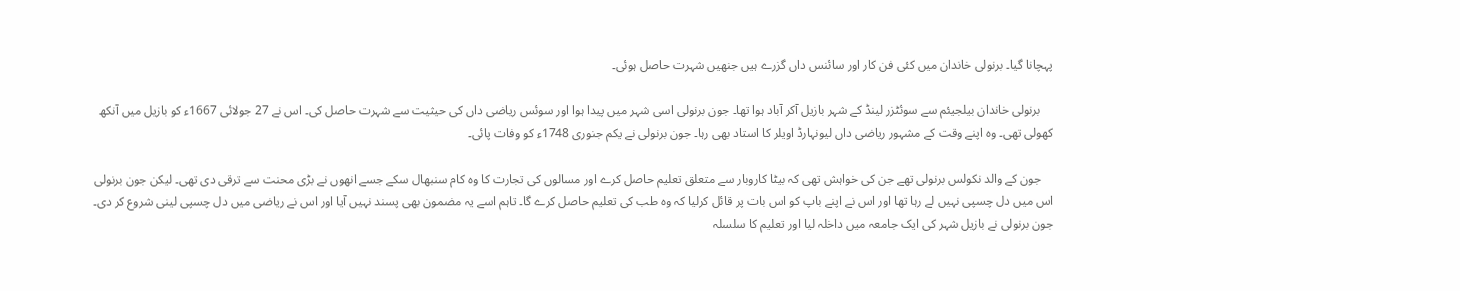پہچانا گیا۔ برنولی خاندان میں کئی فن کار اور سائنس داں گزرے ہیں جنھیں‌ شہرت حاصل ہوئی۔

    برنولی خاندان بیلجیئم سے سوئٹزر لینڈ کے شہر بازیل آکر آباد ہوا تھا۔ جون برنولی اسی شہر میں‌ پیدا ہوا اور سوئس ریاضی داں کی حیثیت سے شہرت حاصل کی۔ اس نے 27 جولائی 1667ء کو بازیل میں آنکھ کھولی تھی۔ وہ اپنے وقت کے مشہور ریاضی داں لیونہارڈ اویلر کا استاد بھی رہا۔ جون برنولی نے یکم جنوری 1748ء کو وفات پائی۔

    جون کے والد نکولس برنولی تھے جن کی خواہش تھی کہ بیٹا کاروبار سے متعلق تعلیم حاصل کرے اور مسالوں کی تجارت کا وہ کام سنبھال سکے جسے انھوں نے بڑی محنت سے ترقی دی تھی۔ لیکن جون برنولی اس میں دل چسپی نہیں لے رہا تھا اور اس نے اپنے باپ کو اس بات پر قائل کرلیا کہ وہ طب کی تعلیم حاصل کرے گا۔ تاہم اسے یہ مضمون بھی پسند نہیں آیا اور اس نے ریاضی میں دل چسپی لینی شروع کر دی۔ جون برنولی نے بازیل شہر کی ایک جامعہ میں‌ داخلہ لیا اور تعلیم کا سلسلہ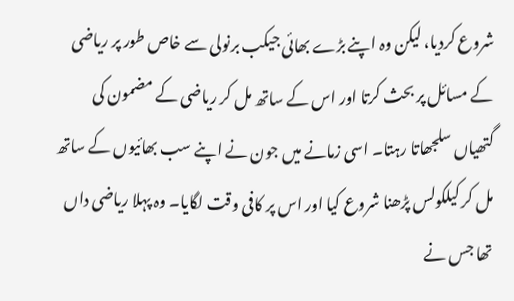شروع کردیا، لیکن وہ اپنے بڑے بھائی جیکب برنولی سے خاص طور پر ریاضی کے مسائل پر بحث کرتا اور اس کے ساتھ مل کر ریاضی کے مضمون کی گتھیاں سلجھاتا رہتا۔ اسی زمانے میں جون نے اپنے سب بھائیوں کے ساتھ مل کر کیلکولس پڑھنا شروع کیا اور اس پر کافی وقت لگایا۔ وہ پہلا ریاضی داں تھا جس نے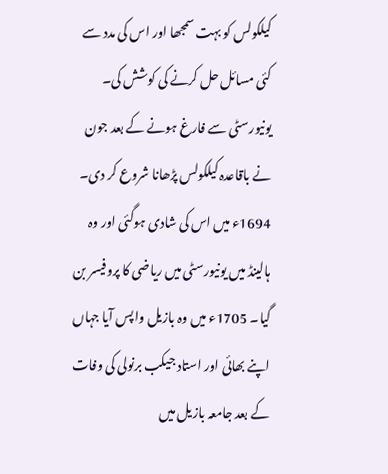کیلکولس کو بہت سمجھا اور اس کی مدد سے کئی مسائل حل کرنے کی کوشش کی۔ یونیورسٹی سے فارغ ہونے کے بعد جون نے باقاعدہ کیلکولس پڑھانا شروع کر دی۔ 1694ء میں اس کی شادی ہوگئی اور وہ ہالینڈ میں یونیورسٹی میں ریاضی کا پروفیسر بن گیا۔ 1705ء میں وہ بازیل واپس آیا جہاں اپنے بھائی اور استاد جیکب برنولی کی وفات کے بعد جامعہ بازیل میں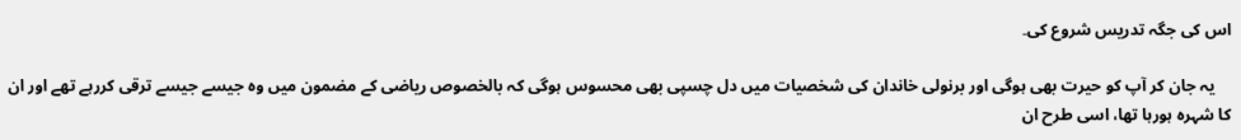اس کی جگہ تدریس شروع کی۔

    یہ جان کر آپ کو حیرت بھی ہوگی اور برنولی خاندان کی شخصیات میں‌ دل چسپی بھی محسوس ہوگی کہ بالخصوص ریاضی کے مضمون میں‌ وہ جیسے جیسے ترقی کررہے تھے اور ان کا شہرہ ہورہا تھا، اسی طرح ان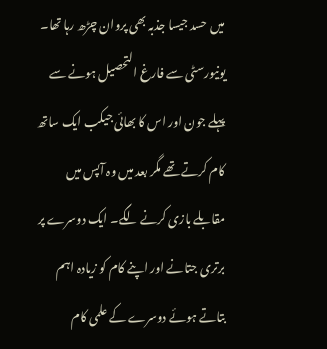میں‌ حسد جیسا جذبہ بھی پروان چڑھ رہا تھا۔ یونیورسٹی سے فارغ التحصیل ہونے سے پہلے جون اور اس کا بھائی جیکب ایک ساتھ کام کرتے تھے مگر بعد میں وہ آپس میں‌ مقابلے بازی کرنے لگے۔ ایک دوسرے پر برتری جتانے اور اپنے کام کو زیادہ اہم بتاتے ہوئے دوسرے کے علمی کام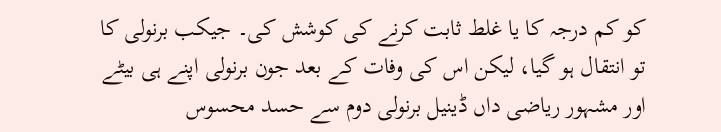کو کم درجہ کا یا غلط ثابت کرنے کی کوشش کی۔ جیکب برنولی کا تو انتقال ہو گیا، لیکن اس کی وفات کے بعد جون برنولی اپنے ہی بیٹے اور مشہور ریاضی داں ڈینیل برنولی دوم سے حسد محسوس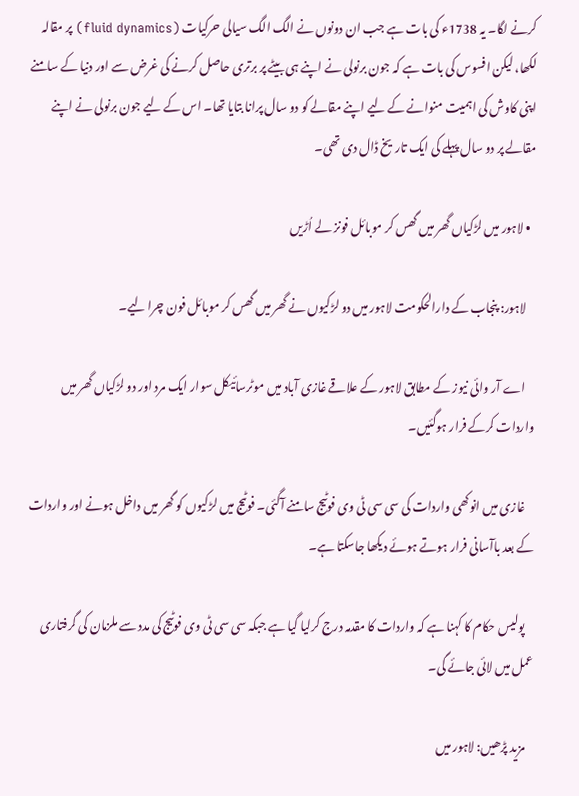کرنے لگا۔ یہ 1738ء کی بات ہے جب ان دونوں نے الگ الگ سيالی حرکيات (fluid dynamics) پر مقالہ لکھا، لیکن افسوس کی بات ہے کہ جون برنولی نے اپنے ہی بیٹے پر برتری حاصل کرنے کی غرض سے اور دنیا کے سامنے اپنی کاوش کی اہمیت منوانے کے لیے اپنے مقالے کو دو سال پرانا بتایا تھا۔ اس کے لیے جون برنولی نے اپنے مقالے پر دو سال پہلے کی ایک تاریخ ڈال دی تھی۔

  • لاہور میں لڑکیاں گھر میں گھس کر موبائل فونز لے اُڑیں

    لاہور: پنجاب کے دارالحکومت لاہور میں دو لڑکیوں نے گھر میں گھس کر موبائل فون چرا لیے۔

    اے آر وائی نیوز کے مطابق لاہور کے علاقے غازی آباد میں موٹرسائیکل سوار ایک مرد اور دو لڑکیاں گھر میں واردات کرکے فرار ہوگئیں۔

    غازی میں انوکھی واردات کی سی سی ٹی وی فوٹیج سامنے آگئی۔ فوٹیج میں لڑکیوں کو گھر میں داخل ہونے اور واردات کے بعد باآسانی فرار ہوتے ہوئے دیکھا جاسکتا ہے۔

    پولیس حکام کا کہنا ہے کہ واردات کا مقدمہ درج کرلیا گیا ہے جبکہ سی سی ٹی وی فوٹیج کی مدد سے ملزمان کی گرفتاری عمل میں لائی جائے گی۔

    مزید پڑھیں: لاہور میں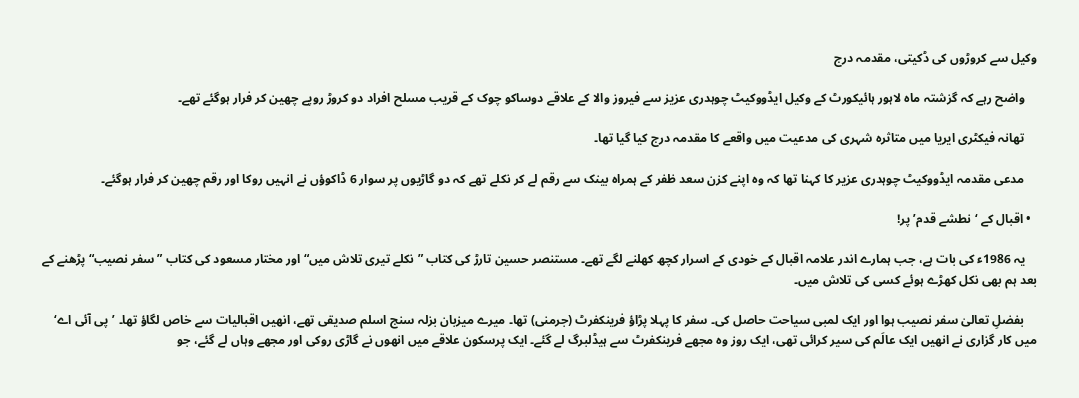وکیل سے کروڑوں کی ڈکیتی، مقدمہ درج

    واضح رہے کہ گزشتہ ماہ لاہور ہائیکورٹ کے وکیل ایڈووکیٹ چوہدری عزیز سے فیروز والا کے علاقے دوساکو چوک کے قریب مسلح افراد دو کروڑ روپے چھین کر فرار ہوگئے تھے۔

    تھانہ فیکٹری ایریا میں متاثرہ شہری کی مدعیت میں واقعے کا مقدمہ درج کیا گیا تھا۔

    مدعی مقدمہ ایڈووکیٹ چوہدری عزیر کا کہنا تھا کہ وہ اپنے کزن سعد ظفر کے ہمراہ بینک سے رقم لے کر نکلے تھے کہ دو گاڑیوں پر سوار 6 ڈاکوؤں نے انہیں روکا اور رقم چھین کر فرار ہوگئے۔

  • اقبال کے ‘نطشے قدم’ پر!

    یہ 1986ء کی بات ہے، جب ہمارے اندر علامہ اقبال کے خودی کے اسرار کچھ کھلنے لگے تھے۔ مستنصر حسین تارڑ کی کتاب ”نکلے تیری تلاش میں“ اور مختار مسعود کی کتاب ”سفر نصیب“ پڑھنے کے بعد ہم بھی نکل کھڑے ہوئے کسی کی تلاش میں۔

    بفضلِ تعالیٰ سفر نصیب ہوا اور ایک لمبی سیاحت حاصل کی۔ سفر کا پہلا پڑاؤ فرینکفرٹ (جرمنی) تھا۔ میرے میزبان بزلہ سنج اسلم صدیقی تھے، انھیں اقبالیات سے خاص لگاؤ تھا۔ ’پی آئی اے‘ میں کار گزاری نے انھیں ایک عالَم کی سیر کرائی تھی، ایک روز وہ مجھے فرینکفرٹ سے ہیڈلبرگ لے گئے۔ ایک پرسکون علاقے میں انھوں نے گاڑی روکی اور مجھے وہاں لے گئے، جو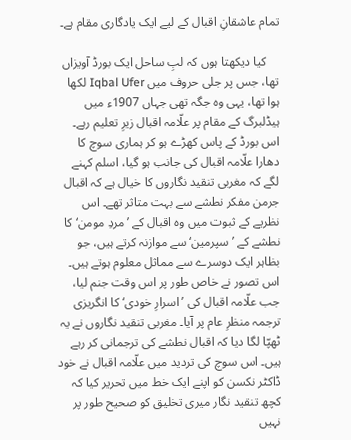تمام عاشقانِ اقبال کے لیے ایک یادگاری مقام ہے۔

    کیا دیکھتا ہوں کہ لبِ ساحل ایک بورڈ آویزاں تھا، جس پر جلی حروف میں Iqbal Ufer لکھا ہوا تھا، یہی وہ جگہ تھی جہاں 1907ء میں ہیڈلبرگ کے مقام پر علّامہ اقبال زیرِ تعلیم رہے۔ اس بورڈ کے پاس کھڑے ہو کر ہماری سوچ کا دھارا علّامہ اقبال کی جانب ہو گیا، اسلم کہنے لگے کہ مغربی تنقید نگاروں کا خیال ہے کہ اقبال جرمن مفکر نطشے سے بہت متاثر تھے۔ اس نظریے کے ثبوت میں وہ اقبال کے ’مردِ مومن‘ کا نطشے کے ’سپرمین‘ سے موازنہ کرتے ہیں، جو بظاہر ایک دوسرے سے مماثل معلوم ہوتے ہیں۔ اس تصور نے خاص طور پر اس وقت جنم لیا، جب علّامہ اقبال کی ’اسرارِ خودی‘ کا انگریزی ترجمہ منظرِ عام پر آیا۔ مغربی تنقید نگاروں نے یہ ٹھپّا لگا دیا کہ اقبال نطشے کی ترجمانی کر رہے ہیں۔ اس سوچ کی تردید میں علّامہ اقبال نے خود ڈاکٹر نکسن کو اپنے ایک خط میں تحریر کیا کہ کچھ تنقید نگار میری تخلیق کو صحیح طور پر نہیں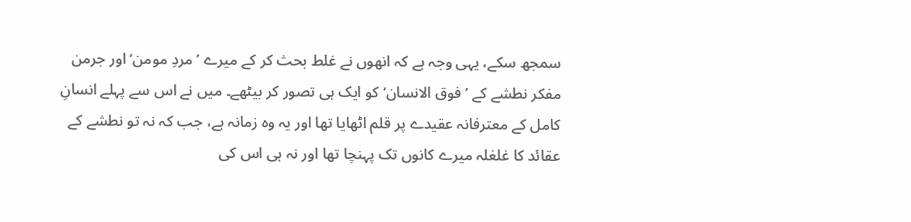سمجھ سکے، یہی وجہ ہے کہ انھوں نے غلط بحث کر کے میرے ’مردِ مومن‘ اور جرمن مفکر نطشے کے ’فوق الانسان‘ کو ایک ہی تصور کر بیٹھے۔ میں نے اس سے پہلے انسانِ کامل کے معترفانہ عقیدے پر قلم اٹھایا تھا اور یہ وہ زمانہ ہے، جب کہ نہ تو نطشے کے عقائد کا غلغلہ میرے کانوں تک پہنچا تھا اور نہ ہی اس کی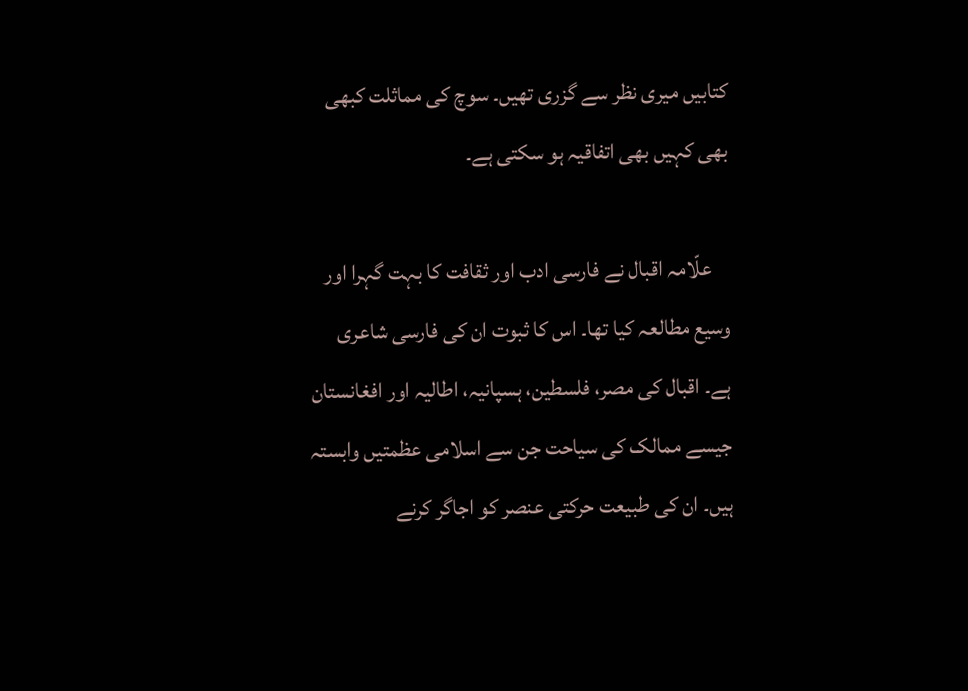کتابیں میری نظر سے گزری تھیں۔ سوچ کی مماثلت کبھی بھی کہیں بھی اتفاقیہ ہو سکتی ہے۔

    علّامہ اقبال نے فارسی ادب اور ثقافت کا بہت گہرا اور وسیع مطالعہ کیا تھا۔ اس کا ثبوت ان کی فارسی شاعری ہے۔ اقبال کی مصر، فلسطین، ہسپانیہ، اطالیہ اور افغانستان جیسے ممالک کی سیاحت جن سے اسلامی عظمتیں وابستہ ہیں۔ ان کی طبیعت حرکتی عنصر کو اجاگر کرنے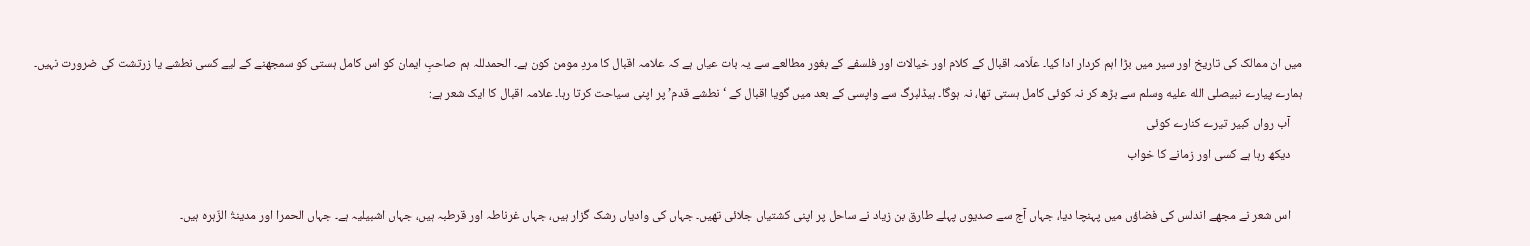میں ان ممالک کی تاریخ اور سیر میں بڑا اہم کردار ادا کیا۔ علّامہ اقبال کے کلام اور خیالات اور فلسفے کے بغور مطالعے سے یہ بات عیاں ہے کہ علامہ اقبال کا مردِ مومن کون ہے۔ الحمدللہ ہم صاحبِ ایمان کو اس کامل ہستی کو سمجھنے کے لیے کسی نطشے یا زرتشت کی ضرورت نہیں۔ ہمارے پیارے نبیصلى الله عليه وسلم سے بڑھ کر نہ کوئی کامل ہستی تھا، نہ ہوگا۔ ہیڈلبرگ سے واپسی کے بعد میں گویا اقبال کے ‘نطشے قدم’ پر اپنی سیاحت کرتا رہا۔ علامہ اقبال کا ایک شعر ہے:
    آب رواں کبیر تیرے کنارے کوئی
    دیکھ رہا ہے کسی اور زمانے کا خواب

    اس شعر نے مجھے اندلس کی فضاؤں میں پہنچا دیا، جہاں آج سے صدیوں پہلے طارق بن زیاد نے ساحل پر اپنی کشتیاں جلائی تھیں۔ جہاں کی وادیاں رشک گزار ہیں، جہاں غرناطہ اور قرطبہ ہیں، جہاں اشبیلیہ ہے۔ جہاں الحمرا اور مدینۃُ الزّہرہ ہیں۔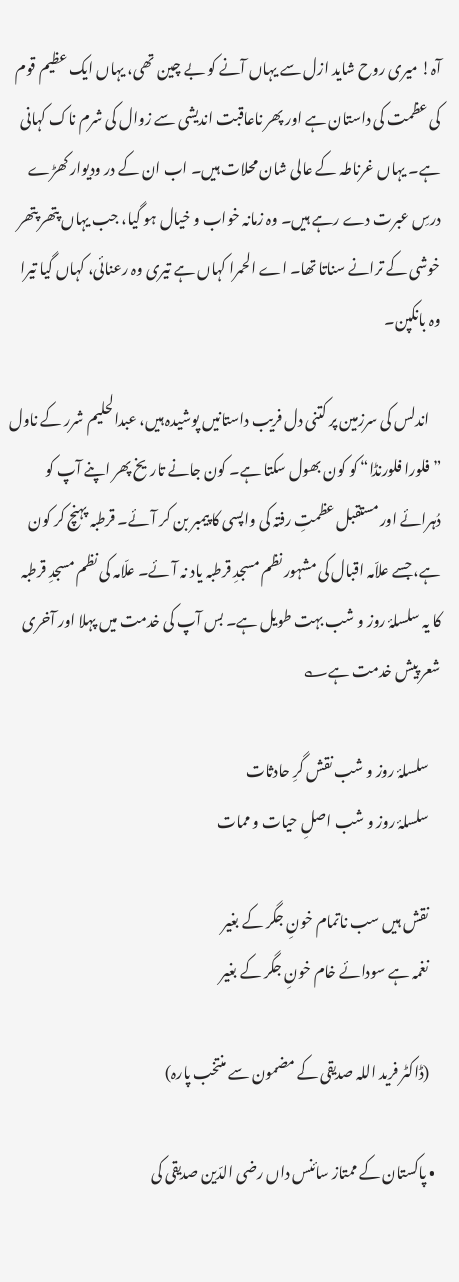آہ! میری روح شاید ازل سے یہاں آنے کو بے چین تھی، یہاں ایک عظیم قوم کی عظمت کی داستان ہے اور پھر ناعاقبت اندیشی سے زوال کی شرم ناک کہانی ہے۔ یہاں غرناطہ کے عالی شان محلات ہیں۔ اب ان کے در ودیوار کھڑے درسِ عبرت دے رہے ہیں۔ وہ زمانہ خواب و خیال ہو گیا، جب یہاں پتھر پتھر خوشی کے ترانے سناتا تھا۔ اے الحمرا کہاں ہے تیری وہ رعنائی، کہاں گیا تیرا وہ بانکپن۔

    اندلس کی سرزمین پر کتنی دل فریب داستانیں پوشیدہ ہیں، عبدالحلیم شرر کے ناول ”فلورا فلورنڈا“ کو کون بھول سکتا ہے۔ کون جانے تاریخ پھر اپنے آپ کو دُہرائے اور مستقبل عظمتِ رفتہ کی واپسی کا پیمبر بن کر آئے۔ قرطبہ پہنچ کر کون ہے، جسے علاّمہ اقبال کی مشہور نظم مسجدِ قرطبہ یاد نہ آئے۔ علّامہ کی نظم مسجدِ قرطبہ کا یہ سلسلۂ روز و شب بہت طویل ہے۔ بس آپ کی خدمت میں پہلا اور آخری شعر پیش خدمت ہے؎

    سلسلۂ روز و شب نقش گرِ حادثات
    سلسلۂ روز و شب اصلِ حیات و ممات

    نقش ہیں سب ناتمام خونِ جگر کے بغیر
    نغمہ ہے سودائے خام خونِ جگر کے بغیر

    (ڈاکٹر فرید اللہ صدیقی کے مضمون سے منتخب پارہ)

  • پاکستان کے ممتاز سائنس داں رضی الدّین صدیقی کی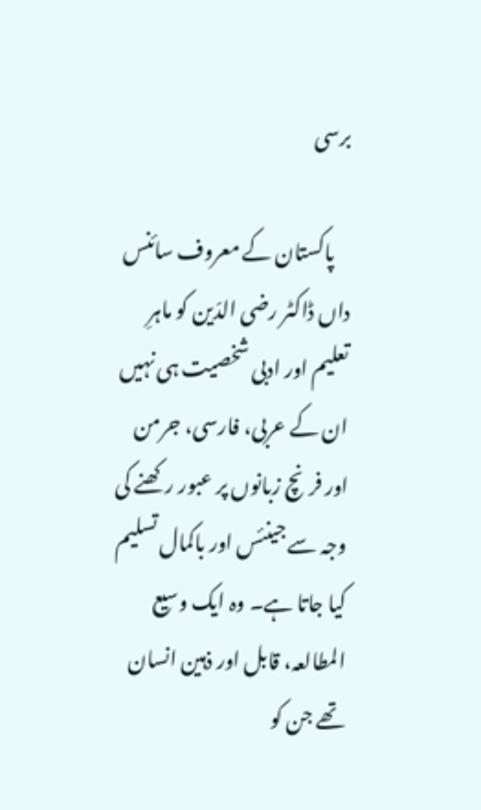برسی

    پاکستان کے معروف سائنس داں ڈاکٹر رضی الدّین کو ماہرِ‌ تعلیم اور ادبی شخصیت ہی نہیں ان کے عربی، فارسی، جرمن اور فرنچ زبانوں پر عبور رکھنے کی وجہ سے جینئس اور باکمال تسلیم کیا جاتا ہے۔ وہ ایک وسیع المطالعہ، قابل اور ذہین انسان تھے جن کو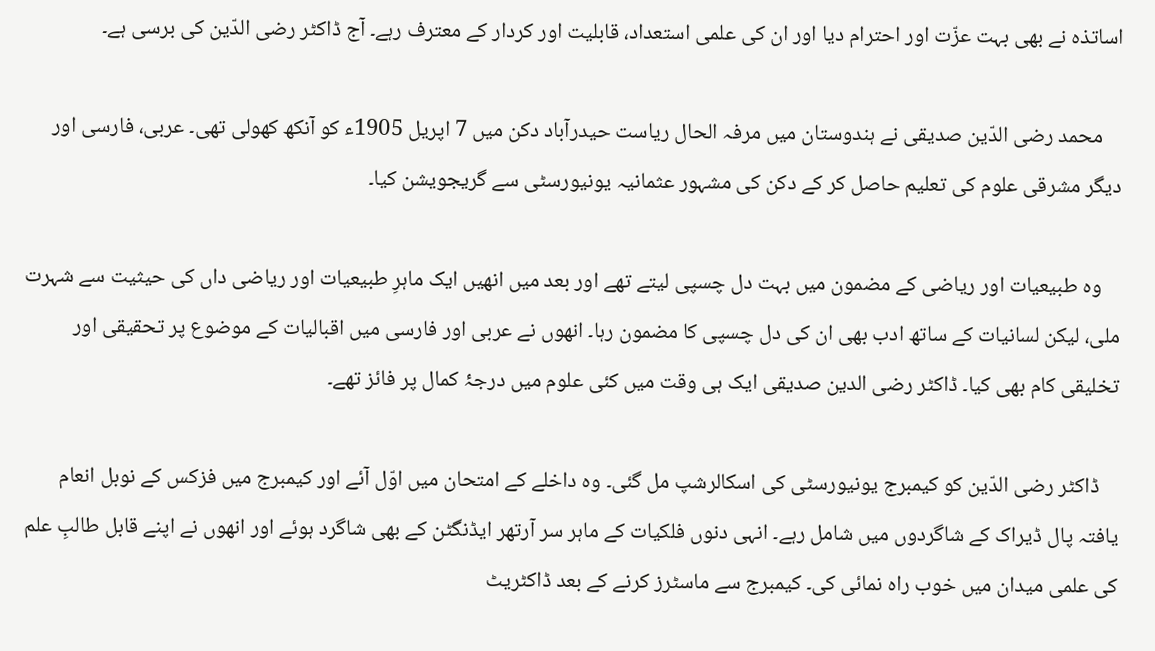اساتذہ نے بھی بہت عزّت اور احترام دیا اور ان کی علمی استعداد، قابلیت اور کردار کے معترف رہے۔ آج ڈاکٹر رضی الدّین کی برسی ہے۔

    محمد رضی الدّین صدیقی نے ہندوستان میں مرفہ الحال ریاست حیدرآباد دکن میں 7 اپریل 1905ء کو آنکھ کھولی تھی۔ عربی، فارسی اور دیگر مشرقی علوم کی تعلیم حاصل کر کے دکن کی مشہور عثمانیہ یونیورسٹی سے گریجویشن کیا۔

    وہ طبیعیات اور ریاضی کے مضمون میں‌ بہت دل چسپی لیتے تھے اور بعد میں انھیں ایک ماہرِ طبیعیات اور ریاضی داں کی حیثیت سے شہرت ملی، لیکن لسانیات کے ساتھ ادب بھی ان کی دل چسپی کا مضمون رہا۔ انھوں نے عربی اور فارسی میں اقبالیات کے موضوع پر تحقیقی اور تخلیقی کام بھی کیا۔ ڈاکٹر رضی الدین صدیقی ایک ہی وقت میں کئی علوم میں درجۂ کمال پر فائز تھے۔

    ڈاکٹر رضی الدّین کو کیمبرج یونیورسٹی کی اسکالرشپ مل گئی۔ وہ داخلے کے امتحان میں اوّل آئے اور کیمبرج میں فزکس کے نوبل انعام یافتہ پال ڈیراک کے شاگردوں میں شامل رہے۔ انہی دنوں فلکیات کے ماہر سر آرتھر ایڈنگٹن کے بھی شاگرد ہوئے اور انھوں‌ نے اپنے قابل طالبِ علم کی علمی میدان میں خوب راہ نمائی کی۔ کیمبرج سے ماسٹرز کرنے کے بعد ڈاکٹریٹ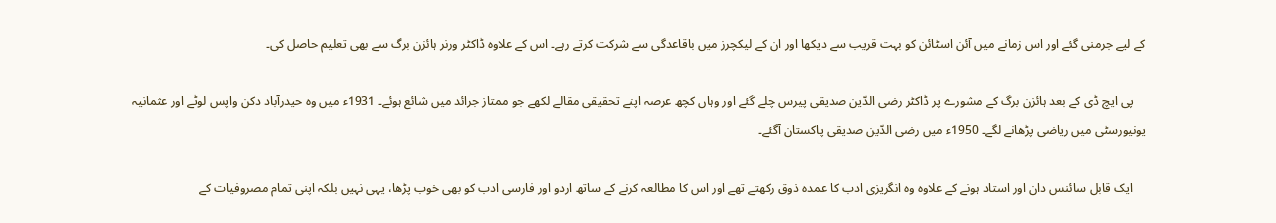کے لیے جرمنی گئے اور اس زمانے میں آئن اسٹائن کو بہت قریب سے دیکھا اور ان کے لیکچرز میں باقاعدگی سے شرکت کرتے رہے۔ اس کے علاوہ ڈاکٹر ورنر ہائزن برگ سے بھی تعلیم حاصل کی۔

    پی ایچ ڈی کے بعد ہائزن برگ کے مشورے پر ڈاکٹر رضی الدّین صدیقی پیرس چلے گئے اور وہاں کچھ عرصہ اپنے تحقیقی مقالے لکھے جو ممتاز جرائد میں شائع ہوئے۔ 1931ء میں وہ حیدرآباد دکن واپس لوٹے اور عثمانیہ یونیورسٹی میں ریاضی پڑھانے لگے۔ 1950ء میں رضی الدّین صدیقی پاکستان آگئے۔

    ایک قابل سائنس دان اور استاد ہونے کے علاوہ وہ انگریزی ادب کا عمدہ ذوق رکھتے تھے اور اس کا مطالعہ کرنے کے ساتھ اردو اور فارسی ادب کو بھی خوب پڑھا، یہی نہیں بلکہ اپنی تمام مصروفیات کے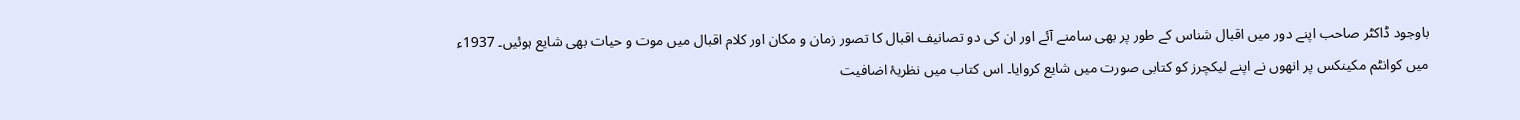باوجود ڈاکٹر صاحب اپنے دور میں‌ اقبال شناس کے طور پر بھی سامنے آئے اور ان کی دو تصانیف اقبال کا تصور زمان و مکان اور کلام اقبال میں موت و حیات بھی شایع ہوئیں۔ 1937ء میں کوانٹم مکینکس پر انھوں نے اپنے لیکچرز کو کتابی صورت میں شایع کروایا۔ اس کتاب میں نظریۂ اضافیت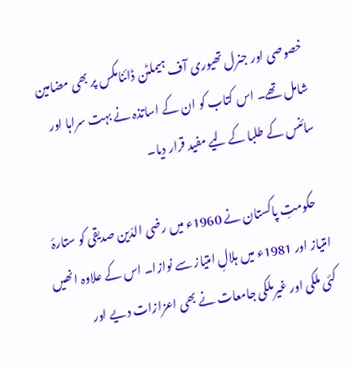خصوصی اور جنرل تھیوری آف ہیملٹن ڈائنامکس پر بھی مضامین شامل تھے۔ اس کتاب کو ان کے اساتذہ نے بہت سراہا اور سائنس کے طلبا کے لیے مفید قرار دیا۔

    حکومتِ پاکستان نے 1960ء میں رضی الدّین صدیقی کو ستارۂ امتیاز اور 1981ء میں ہلالِ امتیاز سے نوازا۔ اس کے علاوہ انھیں کئی ملکی اور غیرملکی جامعات نے بھی اعزازات دیے اور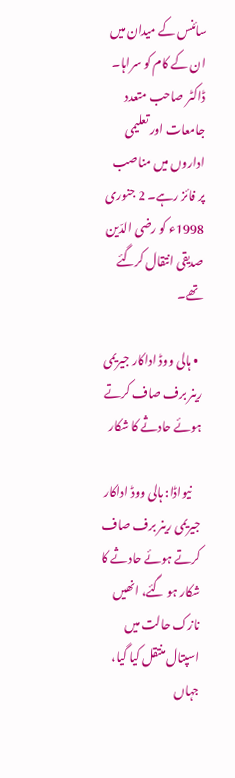سائنس کے میدان میں‌ ان کے کام کو سراہا۔ ڈاکٹر صاحب متعدد جامعات اور تعلیمی اداروں میں مناصب پر فائز رہے۔ 2 جنوری 1998ء کو رضی الدّین صدیقی انتقال کرگئے تھے۔

  • ہالی ووڈ اداکار جیریمی رینر برف صاف کرتے ہوئے حادثے کا شکار

    نیواڈا: ہالی ووڈ اداکار جیریمی رینر برف صاف کرتے ہوئے حادثے کا شکار ہو گئے، انھیں نازک حالت میں اسپتال منتقل کیا گیا، جہاں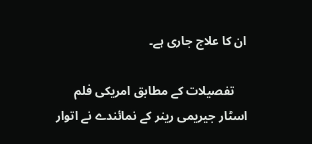ان کا علاج جاری ہے۔

    تفصیلات کے مطابق امریکی فلم اسٹار جیریمی رینر کے نمائندے نے اتوار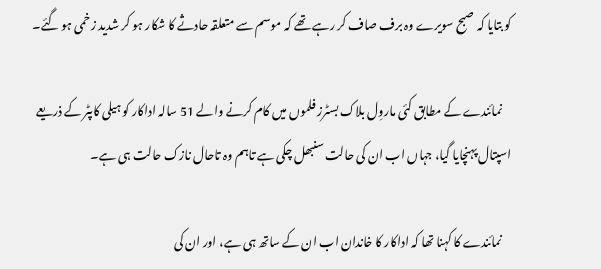کو بتایا کہ صبح سویرے وہ برف صاف کر رہے تھے کہ موسم سے متعلقہ حادثے کا شکار ہو کر شدید زخمی ہو گئے۔

    نمائندے کے مطابق کئی ماروِل بلاک بسٹرز فلموں میں کام کرنے والے 51 سالہ اداکار کو ہیلی کاپٹر کے ذریعے اسپتال پہنچایا گیا، جہاں اب ان کی حالت سنبھل چکی ہے تاہم وہ تاحال نازک حالت ہی ہے۔

    نمائندے کا کہنا تھا کہ اداکار کا خاندان اب ان کے ساتھ ہی ہے، اور ان کی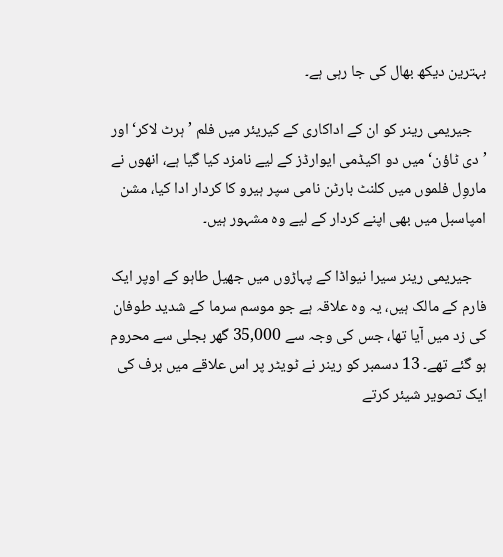بہترین دیکھ بھال کی جا رہی ہے۔

    جیریمی رینر کو ان کے اداکاری کے کیریئر میں فلم ’ہرٹ لاکر‘ اور ’دی ٹاؤن‘ میں دو اکیڈمی ایوارڈز کے لیے نامزد کیا گیا ہے، انھوں نے ماروِل فلموں میں کلنٹ بارٹن نامی سپر ہیرو کا کردار ادا کیا، مشن امپاسبل میں بھی اپنے کردار کے لیے وہ مشہور ہیں۔

    جیریمی رینر سیرا نیواڈا کے پہاڑوں میں جھیل طاہو کے اوپر ایک فارم کے مالک ہیں، یہ وہ علاقہ ہے جو موسم سرما کے شدید طوفان کی زد میں آیا تھا، جس کی وجہ سے 35,000 گھر بجلی سے محروم ہو گئے تھے۔ 13 دسمبر کو رینر نے ٹویٹر پر اس علاقے میں برف کی ایک تصویر شیئر کرتے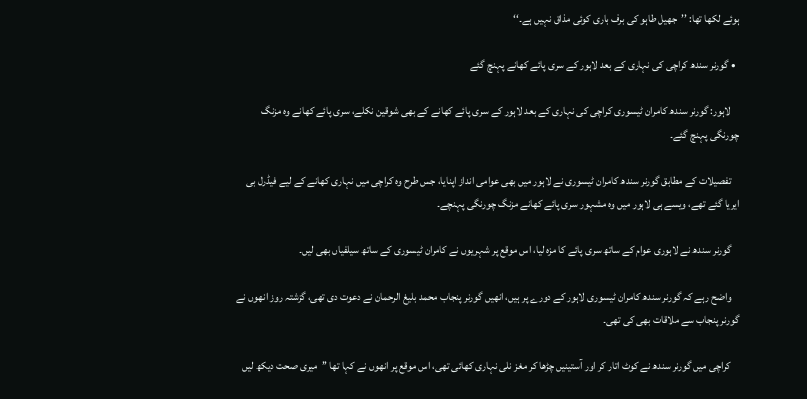ہوئے لکھا تھا: ’’جھیل طاہو کی برف باری کوئی مذاق نہیں ہے۔‘‘

  • گورنر سندھ کراچی کی نہاری کے بعد لاہور کے سری پائے کھانے پہنچ گئے

    لاہور: گورنر سندھ کامران ٹیسوری کراچی کی نہاری کے بعد لاہور کے سری پائے کھانے کے بھی شوقین نکلے، سری پائے کھانے وہ مزنگ چورنگی پہنچ گئے۔

    تفصیلات کے مطابق گورنر سندھ کامران ٹیسوری نے لاہور میں بھی عوامی انداز اپنایا، جس طرح وہ کراچی میں نہاری کھانے کے لیے فیڈرل بی ایریا گئے تھے، ویسے ہی لاہور میں وہ مشہور سری پائے کھانے مزنگ چورنگی پہنچے۔

    گورنر سندھ نے لاہوری عوام کے ساتھ سری پائے کا مزہ لیا، اس موقع پر شہریوں نے کامران ٹیسوری کے ساتھ سیلفیاں بھی لیں۔

    واضح رہے کہ گورنر سندھ کامران ٹیسوری لاہور کے دورے پر ہیں، انھیں گورنر پنجاب محمد بلیغ الرحمان نے دعوت دی تھی، گزشتہ روز انھوں نے گورنر پنجاب سے ملاقات بھی کی تھی۔

    کراچی میں گورنر سندھ نے کوٹ اتار کر اور آستینیں چڑھا کر مغز نلی نہاری کھائی تھی، اس موقع پر انھوں نے کہا تھا ’’میری صحت دیکھ لیں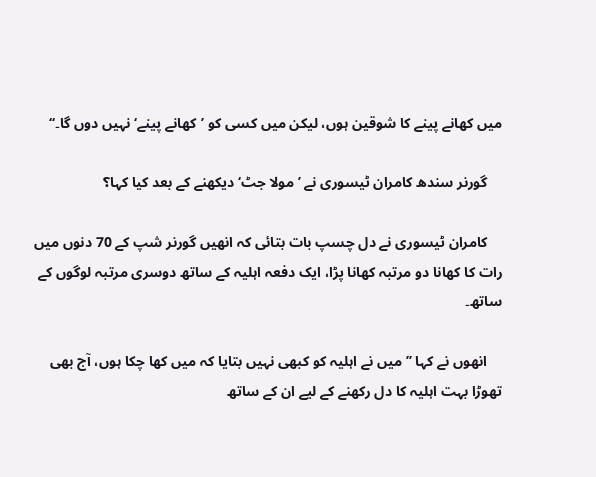میں کھانے پینے کا شوقین ہوں، لیکن میں کسی کو ’کھانے پینے‘ نہیں دوں گا۔‘‘

    گورنر سندھ کامران ٹیسوری نے ’مولا جٹ‘ دیکھنے کے بعد کیا کہا؟

    کامران ٹیسوری نے دل چسپ بات بتائی کہ انھیں گورنر شپ کے 70 دنوں میں رات کا کھانا دو مرتبہ کھانا پڑا، ایک دفعہ اہلیہ کے ساتھ دوسری مرتبہ لوگوں کے ساتھ۔

    انھوں نے کہا ’’میں نے اہلیہ کو کبھی نہیں بتایا کہ میں کھا چکا ہوں، آج بھی تھوڑا بہت اہلیہ کا دل رکھنے کے لیے ان کے ساتھ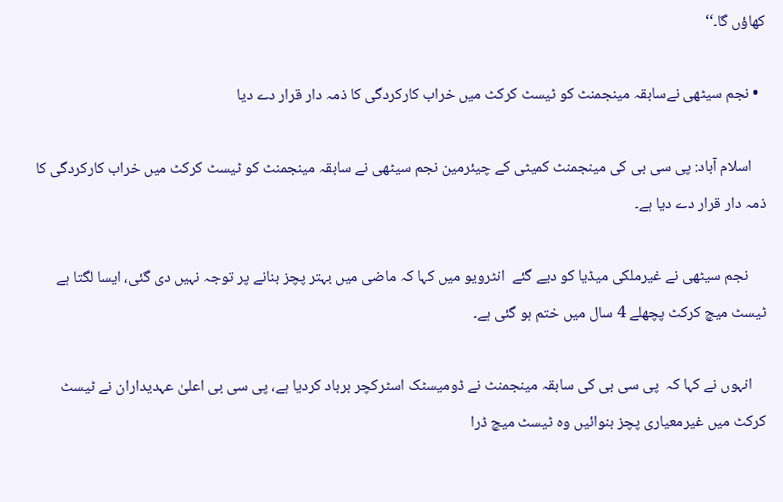کھاؤں گا۔‘‘

  • نجم سیٹھی نےسابقہ مینجمنٹ کو ٹیسٹ کرکٹ میں خراب کارکردگی کا ذمہ دار قرار دے دیا

    اسلام آباد: پی سی بی کی مینجمنٹ کمیٹی کے چیئرمین نجم سیٹھی نے سابقہ مینجمنٹ کو ٹیسٹ کرکٹ میں خراب کارکردگی کا ذمہ دار قرار دے دیا ہے۔

     نجم سیٹھی نے غیرملکی میڈیا کو دیے گئے  انٹرویو میں کہا کہ ماضی میں بہتر پچز بنانے پر توجہ نہیں دی گئی، ایسا لگتا ہے ٹیسٹ میچ کرکٹ پچھلے 4 سال میں ختم ہو گئی ہے۔

    انہوں نے کہا کہ  پی سی بی کی سابقہ مینجمنٹ نے ڈومیسٹک اسٹرکچر برباد کردیا ہے، پی سی بی اعلیٰ عہدیداران نے ٹیسٹ کرکٹ میں غیرمعیاری پچز بنوائیں وہ ٹیسٹ میچ ڈرا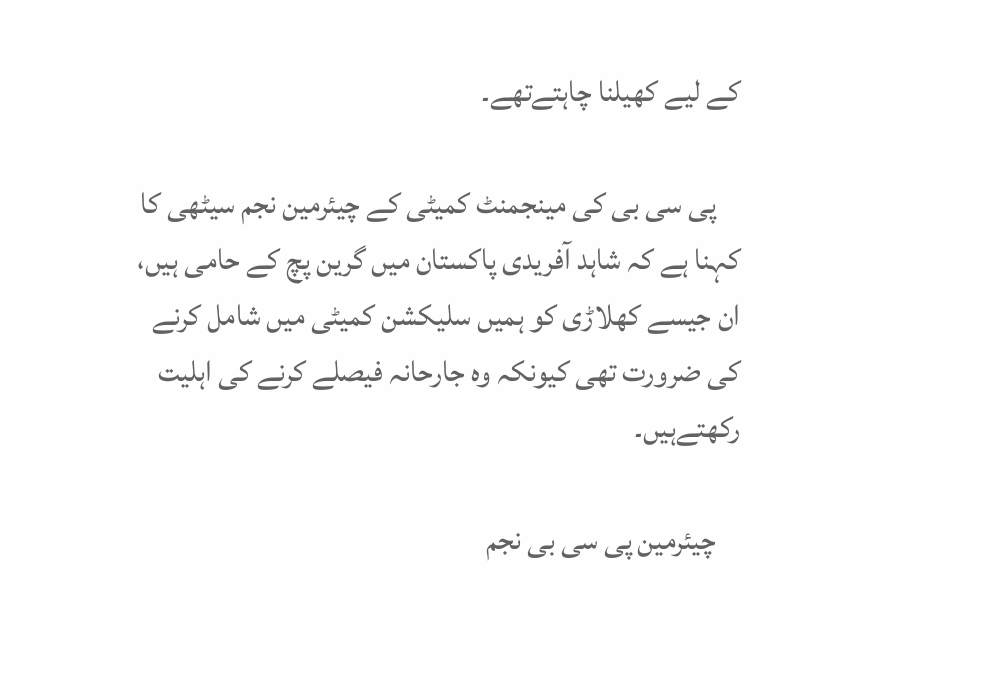کے لیے کھیلنا چاہتےتھے۔

    پی سی بی کی مینجمنٹ کمیٹی کے چیئرمین نجم سیٹھی کا کہنا ہے کہ شاہد آفریدی پاکستان میں گرین پچ کے حامی ہیں، ان جیسے کھلاڑی کو ہمیں سلیکشن کمیٹی میں شامل کرنے کی ضرورت تھی کیونکہ وہ جارحانہ فیصلے کرنے کی اہلیت رکھتےہیں۔

    چیئرمین پی سی بی نجم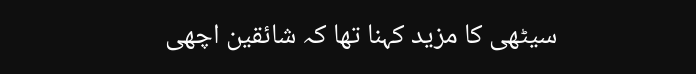سیٹھی کا مزید کہنا تھا کہ شائقین اچھی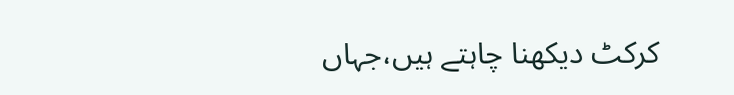کرکٹ دیکھنا چاہتے ہیں،جہاں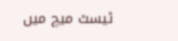ٹیسٹ میچ میں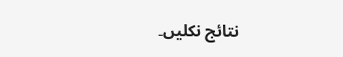نتائج نکلیں۔